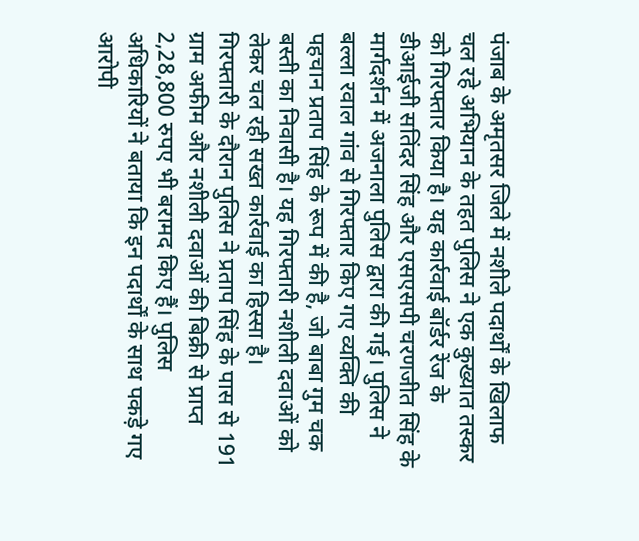पंजाब के अमृतसर जिले में नशीले पदार्थों के खिलाफ चल रहे अभियान के तहत पुलिस ने एक कुख्यात तस्कर को गिरफ्तार किया है। यह कार्रवाई बॉर्डर रेंज के डीआईजी सतिंदर सिंह और एसएसपी चरणजीत सिंह के मार्गदर्शन में अजनाला पुलिस द्वारा की गई। पुलिस ने बल्ला रवाल गांव से गिरफ्तार किए गए व्यक्ति की पहचान प्रताप सिंह के रूप में की है, जो बाबा गुम चक बस्ती का निवासी है। यह गिरफ्तारी नशीली दवाओं को लेकर चल रही सख्त कार्रवाई का हिस्सा है।
गिरफ्तारी के दौरान पुलिस ने प्रताप सिंह के पास से 191 ग्राम अफीम और नशीली दवाओं की बिक्री से प्राप्त 2,28,800 रुपए भी बरामद किए हैं। पुलिस अधिकारियों ने बताया कि इन पदार्थों के साथ पकड़े गए आरोपी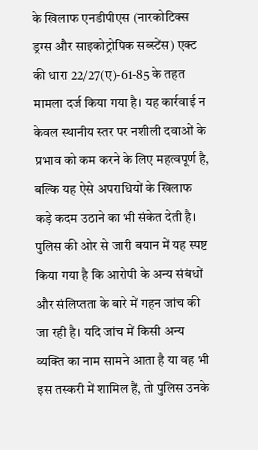के खिलाफ एनडीपीएस (नारकोटिक्स ड्रग्स और साइकोट्रोपिक सब्स्टेंस) एक्ट की धारा 22/27(ए)-61-85 के तहत मामला दर्ज किया गया है। यह कार्रवाई न केवल स्थानीय स्तर पर नशीली दवाओं के प्रभाव को कम करने के लिए महत्वपूर्ण है, बल्कि यह ऐसे अपराधियों के खिलाफ कड़े कदम उठाने का भी संकेत देती है।
पुलिस की ओर से जारी बयान में यह स्पष्ट किया गया है कि आरोपी के अन्य संबंधों और संलिप्तता के बारे में गहन जांच की जा रही है। यदि जांच में किसी अन्य व्यक्ति का नाम सामने आता है या वह भी इस तस्करी में शामिल हैं, तो पुलिस उनके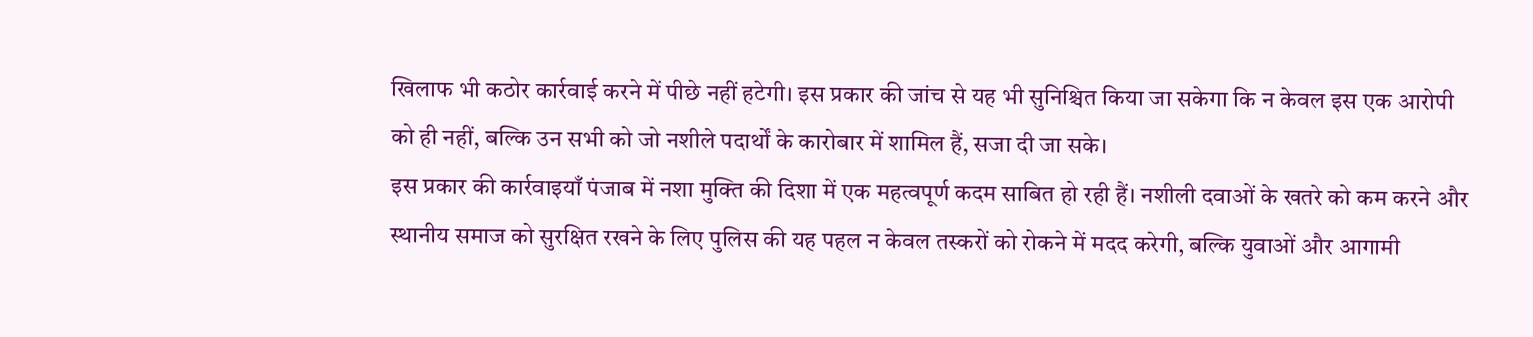खिलाफ भी कठोर कार्रवाई करने में पीछे नहीं हटेगी। इस प्रकार की जांच से यह भी सुनिश्चित किया जा सकेगा कि न केवल इस एक आरोपी को ही नहीं, बल्कि उन सभी को जो नशीले पदार्थों के कारोबार में शामिल हैं, सजा दी जा सके।
इस प्रकार की कार्रवाइयाँ पंजाब में नशा मुक्ति की दिशा में एक महत्वपूर्ण कदम साबित हो रही हैं। नशीली दवाओं के खतरे को कम करने और स्थानीय समाज को सुरक्षित रखने के लिए पुलिस की यह पहल न केवल तस्करों को रोकने में मदद करेगी, बल्कि युवाओं और आगामी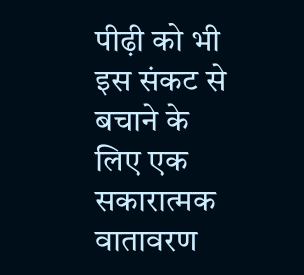पीढ़ी को भी इस संकट से बचाने के लिए एक सकारात्मक वातावरण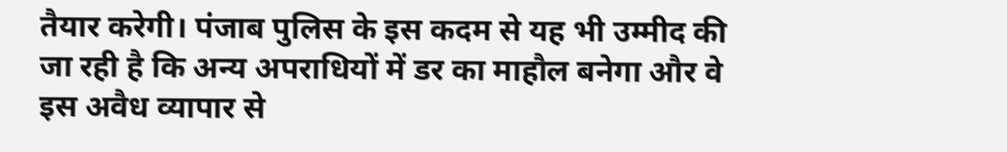तैयार करेगी। पंजाब पुलिस के इस कदम से यह भी उम्मीद की जा रही है कि अन्य अपराधियों में डर का माहौल बनेगा और वे इस अवैध व्यापार से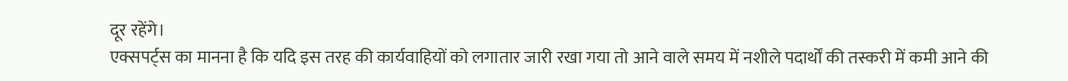दूर रहेंगे।
एक्सपर्ट्स का मानना है कि यदि इस तरह की कार्यवाहियों को लगातार जारी रखा गया तो आने वाले समय में नशीले पदार्थों की तस्करी में कमी आने की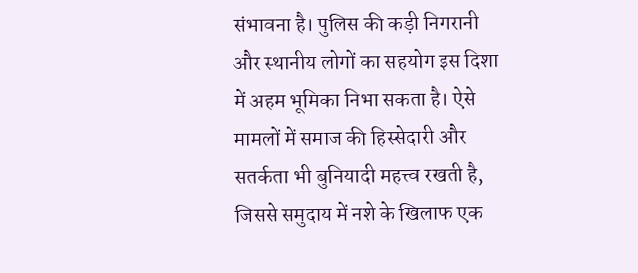संभावना है। पुलिस की कड़ी निगरानी और स्थानीय लोगों का सहयोग इस दिशा में अहम भूमिका निभा सकता है। ऐसे मामलों में समाज की हिस्सेदारी और सतर्कता भी बुनियादी महत्त्व रखती है, जिससे समुदाय में नशे के खिलाफ एक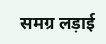समग्र लड़ाई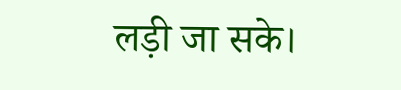लड़ी जा सके।